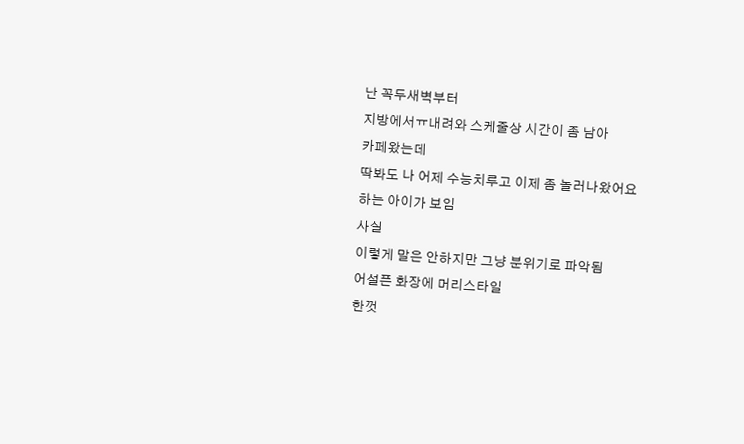난 꼭두새벽부터
지방에서ㅠ내려와 스케줄상 시간이 좀 남아
카페왔는데
딱봐도 나 어제 수능치루고 이제 좀 놀러나왔어요
하는 아이가 보임
사실
이렇게 말은 안하지만 그냥 분위기로 파악됨
어설픈 화장에 머리스타일
한껏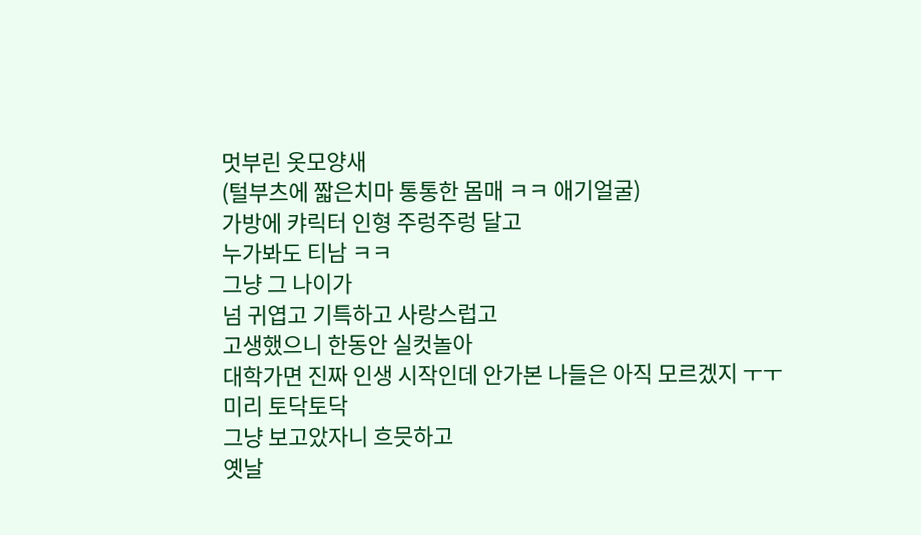멋부린 옷모양새
(털부츠에 짧은치마 통통한 몸매 ㅋㅋ 애기얼굴)
가방에 캬릭터 인형 주렁주렁 달고
누가봐도 티남 ㅋㅋ
그냥 그 나이가
넘 귀엽고 기특하고 사랑스럽고
고생했으니 한동안 실컷놀아
대학가면 진짜 인생 시작인데 안가본 나들은 아직 모르겠지 ㅜㅜ
미리 토닥토닥
그냥 보고았자니 흐믓하고
옛날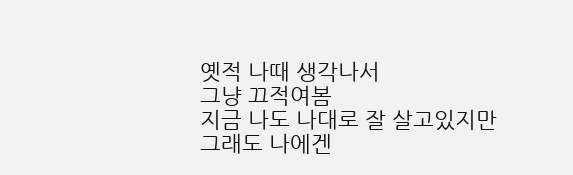옛적 나때 생각나서
그냥 끄적여봄
지금 나도 나대로 잘 살고있지만
그래도 나에겐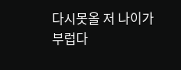다시못올 저 나이가 부럽다